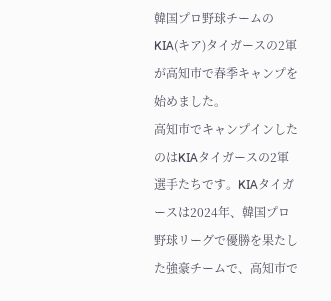韓国プロ野球チームのKIA(キア)タイガースの2軍が高知市で春季キャンプを始めました。
高知市でキャンプインしたのはKIAタイガースの2軍選手たちです。KIAタイガースは2024年、韓国プロ野球リーグで優勝を果たした強豪チームで、高知市で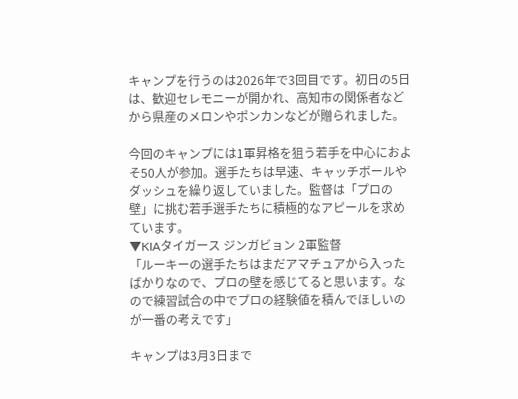キャンプを行うのは2026年で3回目です。初日の5日は、歓迎セレモニーが開かれ、高知市の関係者などから県産のメロンやポンカンなどが贈られました。

今回のキャンプには1軍昇格を狙う若手を中心におよそ50人が参加。選手たちは早速、キャッチボールやダッシュを繰り返していました。監督は「プロの壁」に挑む若手選手たちに積極的なアピールを求めています。
▼KIAタイガース ジンガビョン 2軍監督
「ルーキーの選手たちはまだアマチュアから入ったばかりなので、プロの壁を感じてると思います。なので練習試合の中でプロの経験値を積んでほしいのが一番の考えです」

キャンプは3月3日まで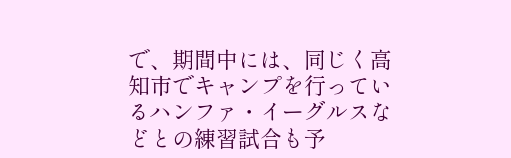で、期間中には、同じく高知市でキャンプを行っているハンファ・イーグルスなどとの練習試合も予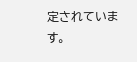定されています。